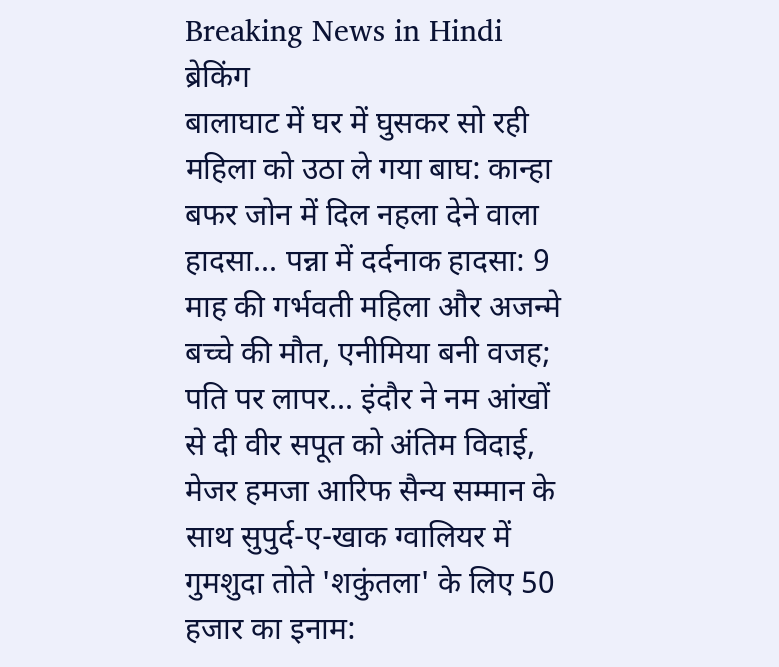Breaking News in Hindi
ब्रेकिंग
बालाघाट में घर में घुसकर सो रही महिला को उठा ले गया बाघ: कान्हा बफर जोन में दिल नहला देने वाला हादसा... पन्ना में दर्दनाक हादसा: 9 माह की गर्भवती महिला और अजन्मे बच्चे की मौत, एनीमिया बनी वजह; पति पर लापर... इंदौर ने नम आंखों से दी वीर सपूत को अंतिम विदाई, मेजर हमजा आरिफ सैन्य सम्मान के साथ सुपुर्द-ए-खाक ग्वालियर में गुमशुदा तोते 'शकुंतला' के लिए 50 हजार का इनाम: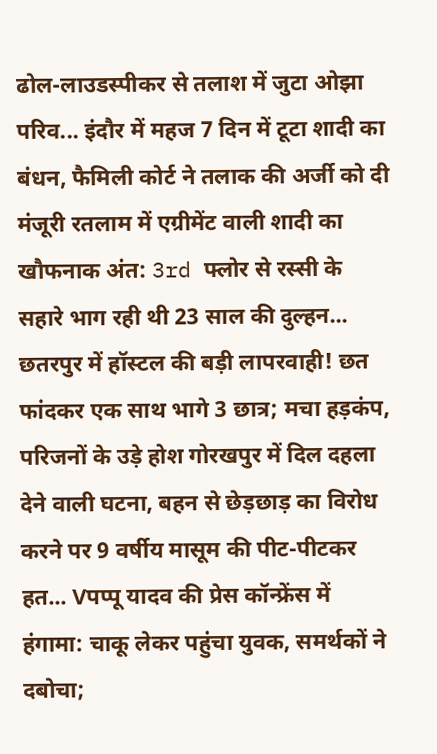ढोल-लाउडस्पीकर से तलाश में जुटा ओझा परिव... इंदौर में महज 7 दिन में टूटा शादी का बंधन, फैमिली कोर्ट ने तलाक की अर्जी को दी मंजूरी रतलाम में एग्रीमेंट वाली शादी का खौफनाक अंत: 3rd फ्लोर से रस्सी के सहारे भाग रही थी 23 साल की दुल्हन... छतरपुर में हॉस्टल की बड़ी लापरवाही! छत फांदकर एक साथ भागे 3 छात्र; मचा हड़कंप, परिजनों के उड़े होश गोरखपुर में दिल दहला देने वाली घटना, बहन से छेड़छाड़ का विरोध करने पर 9 वर्षीय मासूम की पीट-पीटकर हत... Vपप्पू यादव की प्रेस कॉन्फ्रेंस में हंगामा: चाकू लेकर पहुंचा युवक, समर्थकों ने दबोचा;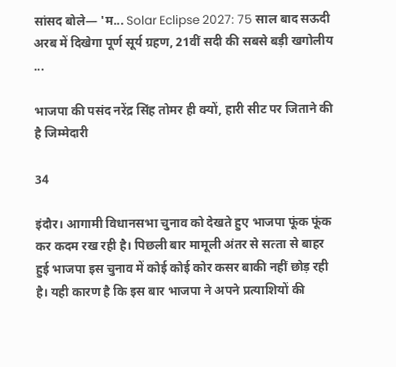सांसद बोले— 'म... Solar Eclipse 2027: 75 साल बाद सऊदी अरब में दिखेगा पूर्ण सूर्य ग्रहण, 21वीं सदी की सबसे बड़ी खगोलीय ...

भाजपा की पसंद नरेंद्र सिंह तोमर ही क्‍यों, हारी सीट पर जिताने की है जिम्मेदारी

34

इंदौर। आगामी विधानसभा चुनाव को देखते हुए भाजपा फूंक फूंक कर कदम रख रही है। पिछली बार मामूली अंतर से सत्‍ता से बाहर हुई भाजपा इस चुनाव में कोई कोई कोर कसर बाकी नहीं छोड़ रही है। यही कारण है कि इस बार भाजपा ने अपने प्रत्याशियों की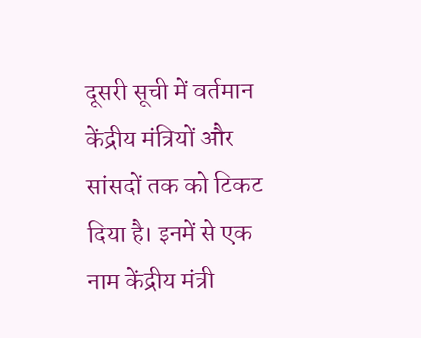दूसरी सूची में वर्तमान केंद्रीय मंत्रियों और सांसदों तक को टिकट दिया है। इनमें से एक नाम केंद्रीय मंत्री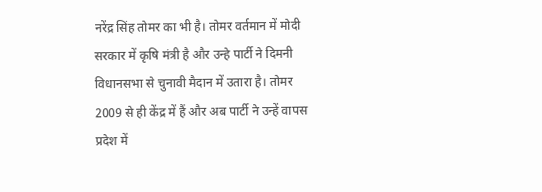नरेंद्र सिंह तोमर का भी है। तोमर वर्तमान में मोदी सरकार में कृषि मंत्री है और उन्‍हे पार्टी ने दिमनी विधानसभा से चुनावी मैदान में उतारा है। तोमर 2009 से ही केंद्र में हैं और अब पार्टी ने उन्हें वापस प्रदेश में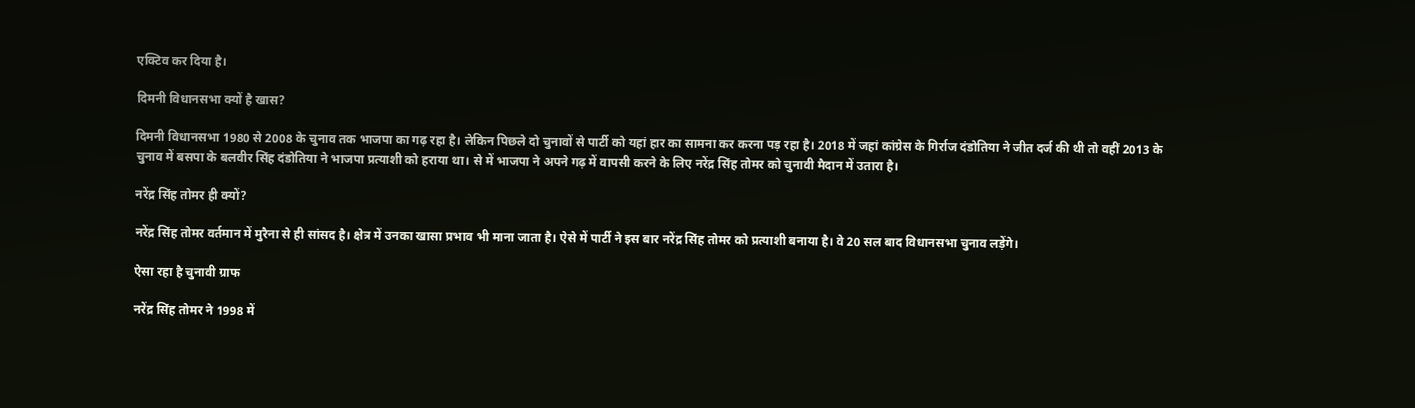एक्टिव कर दिया है।

दिमनी विधानसभा क्यों है खास?

दिमनी विधानसभा 1980 से 2008 के चुनाव तक भाजपा का गढ़ रहा है। लेकिन पिछले दो चुनावों से पार्टी को यहां हार का सामना कर करना पड़ रहा है। 2018 में जहां कांग्रेस के गिर्राज दंडोतिया ने जीत दर्ज की थी तो वहीं 2013 के चुनाव में बसपा के बलवीर सिंह दंडोतिया ने भाजपा प्रत्‍याशी को हराया था। से में भाजपा ने अपने गढ़ में वापसी करने के लिए नरेंद्र सिंह तोमर को चुनावी मैदान में उतारा है।

नरेंद्र सिंह तोमर ही क्‍यों?

नरेंद्र सिंह तोमर वर्तमान में मुरैना से ही सांसद है। क्षेत्र में उनका खासा प्रभाव भी माना जाता है। ऐसे में पार्टी ने इस बार नरेंद्र सिंह तोमर को प्रत्‍याशी बनाया है। वे 20 सल बाद विधानसभा चुनाव लड़ेंगे।

ऐसा रहा है चुनावी ग्राफ

नरेंद्र सिंह तोमर ने 1998 में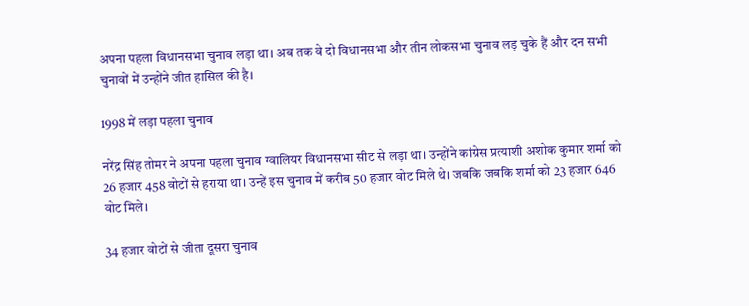अपना पहला विधानसभा चुनाव लड़ा था। अब तक वे दो विधानसभा और तीन लोकसभा चुनाव लड़ चुके हैं और दन सभी चुनावों में उन्होंने जीत हासिल की है।

1998 में लड़ा पहला चुनाव

नरेंद्र सिंह तोमर ने अपना पहला चुनाव ग्वालियर विधानसभा सीट से लड़ा था। उन्होंने कांग्रेस प्रत्याशी अशोक कुमार शर्मा को 26 हजार 458 वोटों से हराया था। उन्हें इस चुनाव में करीब 50 हजार वोट मिले थे। जबकि जबकि शर्मा को 23 हजार 646 वोट मिले।

34 हजार वोटों से जीता दूसरा चुनाव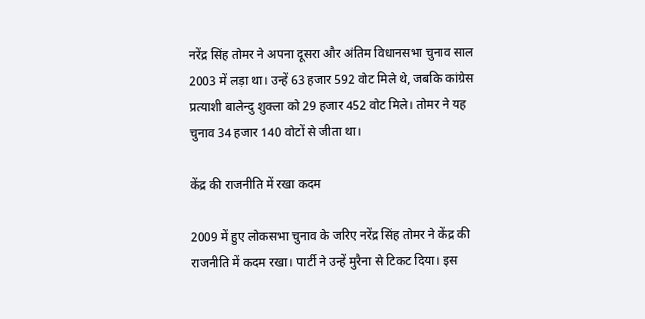नरेंद्र सिंह तोमर ने अपना दूसरा और अंतिम विधानसभा चुनाव साल 2003 में लड़ा था। उन्हें 63 हजार 592 वोट मिले थे, जबकि कांग्रेस प्रत्याशी बालेन्दु शुक्ला को 29 हजार 452 वोट मिले। तोमर ने यह चुनाव 34 हजार 140 वोटों से जीता था।

केंद्र की राजनीति में रखा कदम

2009 में हुए लोकसभा चुनाव के जरिए नरेंद्र सिंह तोमर ने केंद्र की राजनीति में कदम रखा। पार्टी ने उन्हें मुरैना से टिकट दिया। इस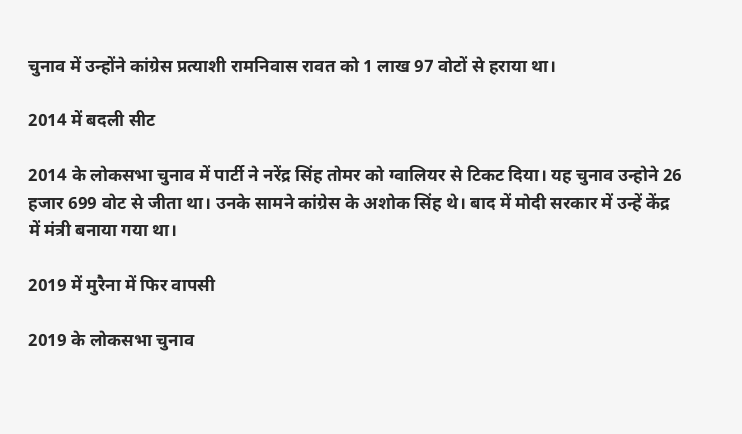चुनाव में उन्होंने कांग्रेस प्रत्याशी रामनिवास रावत को 1 लाख 97 वोटों से हराया था।

2014 में बदली सीट

2014 के लोकसभा चुनाव में पार्टी ने नरेंद्र सिंह तोमर को ग्वालियर से टिकट दिया। यह चुनाव उन्‍होने 26 हजार 699 वोट से जीता था। उनके सामने कांग्रेस के अशोक सिंह थे। बाद में मोदी सरकार में उन्हें केंद्र में मंत्री बनाया गया था।

2019 में मुरैना में फिर वापसी

2019 के लोकसभा चुनाव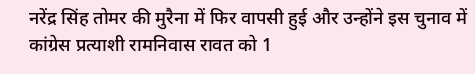नरेंद्र सिंह तोमर की मुरैना में फिर वापसी हुई और उन्होंने इस चुनाव में कांग्रेस प्रत्याशी रामनिवास रावत को 1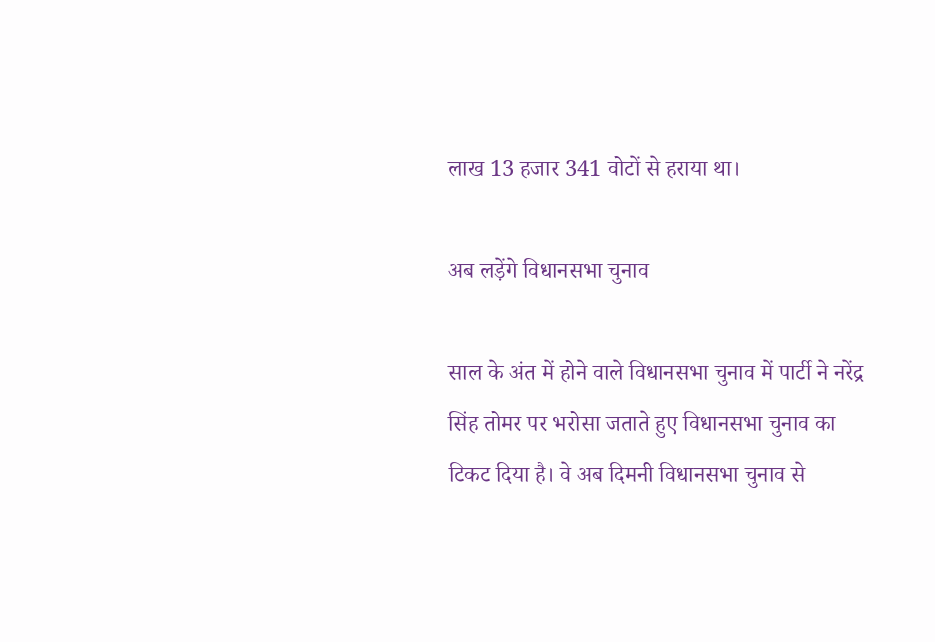लाख 13 हजार 341 वोटों से हराया था।

अब लड़ेंगे विधानसभा चुनाव

साल के अंत में होने वाले विधानसभा चुनाव में पार्टी ने नरेंद्र सिंह तोमर पर भरोसा जताते हुए विधानसभा चुनाव का टिकट दिया है। वे अब दिमनी विधानसभा चुनाव से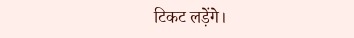टिकट लड़ेंगे।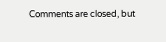Comments are closed, but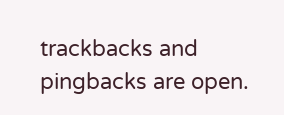trackbacks and pingbacks are open.